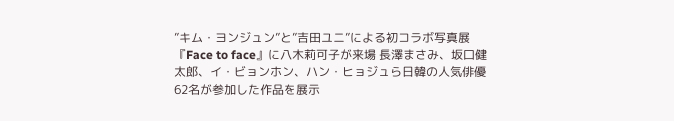”キム・ヨンジュン”と”吉⽥ユニ”による初コラボ写真展『Face to face』に⼋⽊莉可⼦が来場 ⻑澤まさみ、坂⼝健太郎、イ・ビョンホン、ハン・ヒョジュら⽇韓の⼈気俳優62名が参加した作品を展示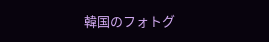韓国のフォトグ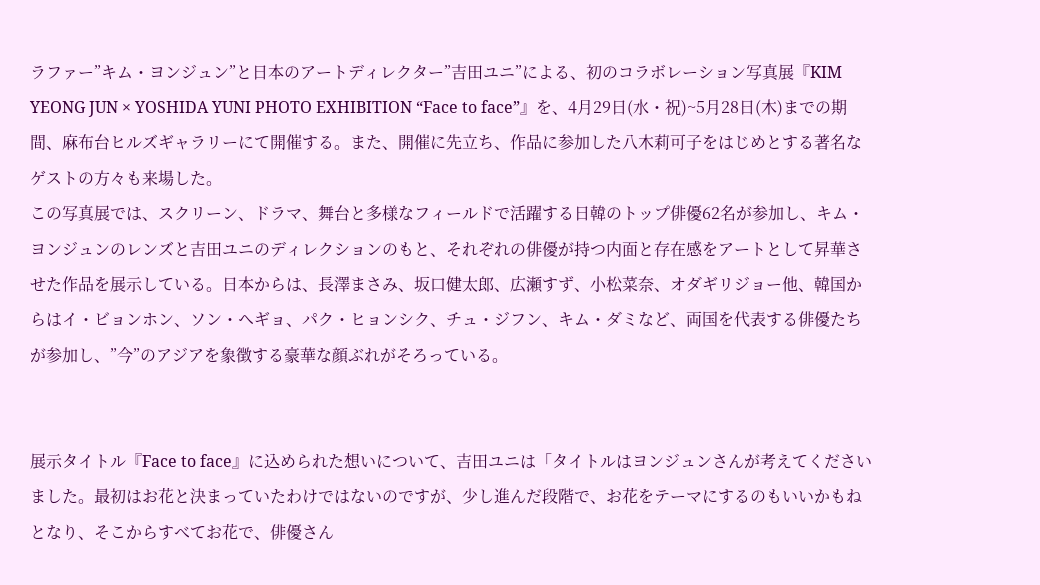ラファー”キム・ヨンジュン”と⽇本のアートディレクター”吉⽥ユニ”による、初のコラボレーション写真展『KIM YEONG JUN × YOSHIDA YUNI PHOTO EXHIBITION “Face to face”』を、4月29日(水・祝)~5月28日(木)までの期間、⿇布台ヒルズギャラリーにて開催する。また、開催に先⽴ち、作品に参加した⼋⽊莉可⼦をはじめとする著名なゲストの⽅々も来場した。
この写真展では、スクリーン、ドラマ、舞台と多様なフィールドで活躍する⽇韓のトップ俳優62名が参加し、キム・ヨンジュンのレンズと吉⽥ユニのディレクションのもと、それぞれの俳優が持つ内⾯と存在感をアートとして昇華させた作品を展⽰している。⽇本からは、⻑澤まさみ、坂⼝健太郎、広瀬すず、⼩松菜奈、オダギリジョー他、韓国からはイ・ビョンホン、ソン・ヘギョ、パク・ヒョンシク、チュ・ジフン、キム・ダミなど、両国を代表する俳優たちが参加し、”今”のアジアを象徴する豪華な顔ぶれがそろっている。


展⽰タイトル『Face to face』に込められた想いについて、吉⽥ユニは「タイトルはヨンジュンさんが考えてくださいました。最初はお花と決まっていたわけではないのですが、少し進んだ段階で、お花をテーマにするのもいいかもねとなり、そこからすべてお花で、俳優さん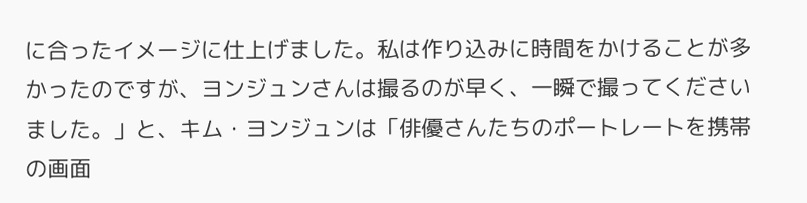に合ったイメージに仕上げました。私は作り込みに時間をかけることが多かったのですが、ヨンジュンさんは撮るのが早く、⼀瞬で撮ってくださいました。」と、キム・ヨンジュンは「俳優さんたちのポートレートを携帯の画⾯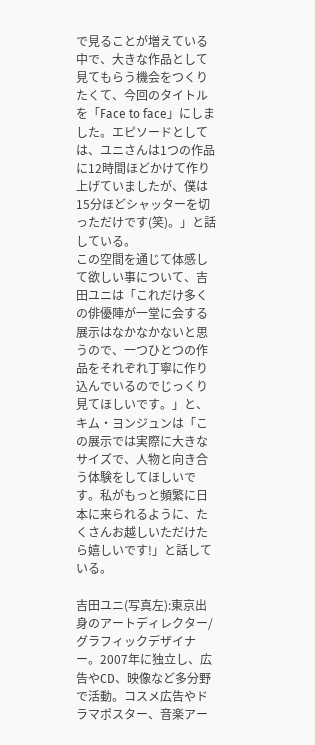で⾒ることが増えている中で、⼤きな作品として⾒てもらう機会をつくりたくて、今回のタイトルを「Face to face」にしました。エピソードとしては、ユニさんは1つの作品に12時間ほどかけて作り上げていましたが、僕は15分ほどシャッターを切っただけです(笑)。」と話している。
この空間を通じて体感して欲しい事について、吉⽥ユニは「これだけ多くの俳優陣が⼀堂に会する展⽰はなかなかないと思うので、⼀つひとつの作品をそれぞれ丁寧に作り込んでいるのでじっくり⾒てほしいです。」と、キム・ヨンジュンは「この展⽰では実際に⼤きなサイズで、⼈物と向き合う体験をしてほしいです。私がもっと頻繁に⽇本に来られるように、たくさんお越しいただけたら嬉しいです!」と話している。

吉⽥ユニ(写真左):東京出⾝のアートディレクター/グラフィックデザイナー。2007年に独⽴し、広告やCD、映像など多分野で活動。コスメ広告やドラマポスター、⾳楽アー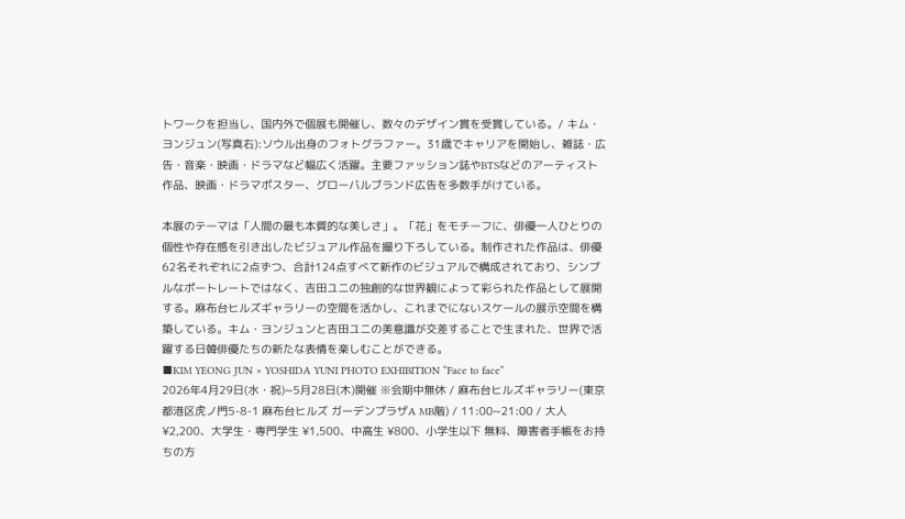トワークを担当し、国内外で個展も開催し、数々のデザイン賞を受賞している。/ キム・ヨンジュン(写真右):ソウル出⾝のフォトグラファー。31歳でキャリアを開始し、雑誌・広告・⾳楽・映画・ドラマなど幅広く活躍。主要ファッション誌やBTSなどのアーティスト作品、映画・ドラマポスター、グローバルブランド広告を多数⼿がけている。

本展のテーマは「⼈間の最も本質的な美しさ」。「花」をモチーフに、俳優⼀⼈ひとりの個性や存在感を引き出したビジュアル作品を撮り下ろしている。制作された作品は、俳優62名それぞれに2点ずつ、合計124点すべて新作のビジュアルで構成されており、シンプルなポートレートではなく、吉⽥ユニの独創的な世界観によって彩られた作品として展開する。⿇布台ヒルズギャラリーの空間を活かし、これまでにないスケールの展⽰空間を構築している。キム・ヨンジュンと吉⽥ユニの美意識が交差することで⽣まれた、世界で活躍する⽇韓俳優たちの新たな表情を楽しむことができる。
■KIM YEONG JUN × YOSHIDA YUNI PHOTO EXHIBITION “Face to face”
2026年4月29日(水・祝)~5月28日(木)開催 ※会期中無休 / ⿇布台ヒルズギャラリー(東京都港区⻁ノ⾨5-8-1 ⿇布台ヒルズ ガーデンプラザA MB階) / 11:00~21:00 / ⼤⼈ ¥2,200、⼤学⽣・専⾨学⽣ ¥1,500、中⾼⽣ ¥800、⼩学⽣以下 無料、障害者⼿帳をお持ちの⽅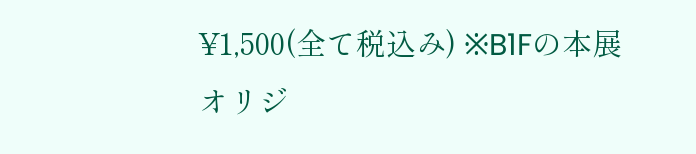¥1,500(全て税込み) ※B1Fの本展オリジ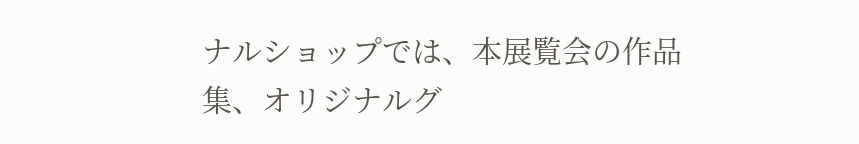ナルショップでは、本展覧会の作品集、オリジナルグ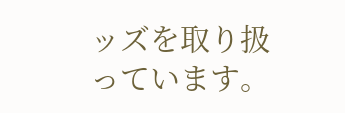ッズを取り扱っています。